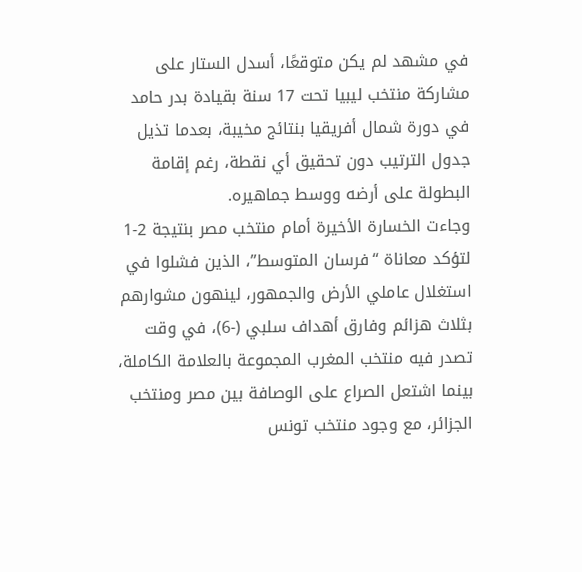في مشهد لم يكن متوقعًا، أسدل الستار على مشاركة منتخب ليبيا تحت 17 سنة بقيادة بدر حامد في دورة شمال أفريقيا بنتائج مخيبة، بعدما تذيل جدول الترتيب دون تحقيق أي نقطة، رغم إقامة البطولة على أرضه ووسط جماهيره.
وجاءت الخسارة الأخيرة أمام منتخب مصر بنتيجة 2-1 لتؤكد معاناة “فرسان المتوسط”، الذين فشلوا في استغلال عاملي الأرض والجمهور، لينهون مشوارهم بثلاث هزائم وفارق أهداف سلبي (-6)، في وقت تصدر فيه منتخب المغرب المجموعة بالعلامة الكاملة، بينما اشتعل الصراع على الوصافة بين مصر ومنتخب الجزائر، مع وجود منتخب تونس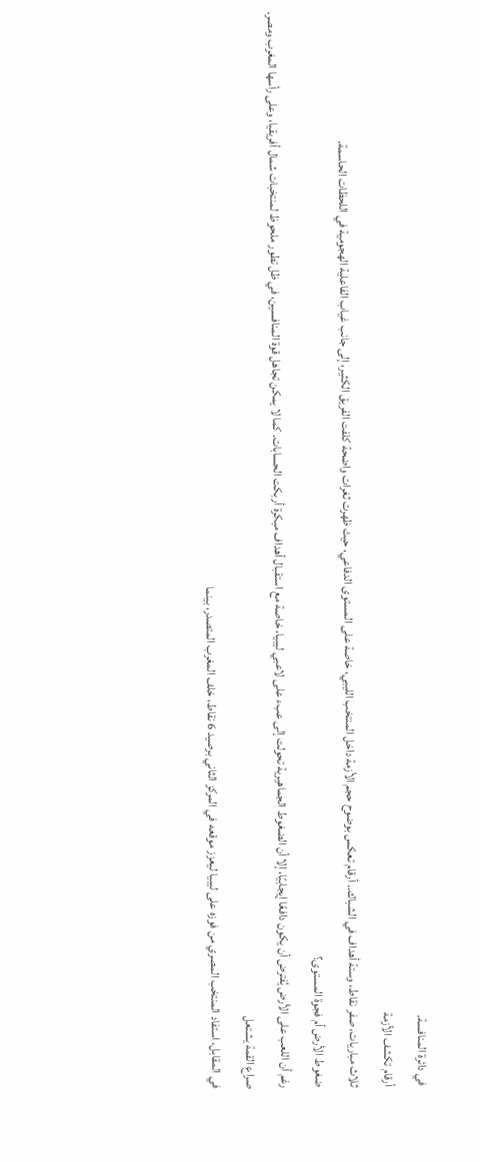في دائرة المنافسة.
أرقام تكشف الأزمة
ثلاث مباريات، صفر نقاط، وستة أهداف في الشباك.. أرقام تعكس بوضوح حجم الأزمة داخل المنتخب الليبي، خاصة على المستوى الدفاعي، حيث ظهرت ثغرات واضحة كلفت الفريق الكثير، إلى جانب غياب الفاعلية الهجومية في اللحظات الحاسمة.
ضغوط الأرض أم فجوة المستوى؟
رغم أن اللعب على الأرض يُفترض أن يكون دافعًا إيجابيًا، إلا أن الضغوط الجماهيرية تحولت إلى عبء على لاعبي ليبيا، خاصة مع استقبال أهداف مبكرة أربكت الحسابات. كما لا يمكن تجاهل قوة المنافسين، في ظل تطور ملحوظ لمنتخبات شمال أفريقيا، وعلى رأسها المغرب ومصر.
صراع القمة يشتعل
في المقابل، استفاد المنتخب المصري من فوزه على ليبيا ليعزز موقعه في المركز الثاني برصيد 6 نقاط، خلف المغرب المتصدر، بينما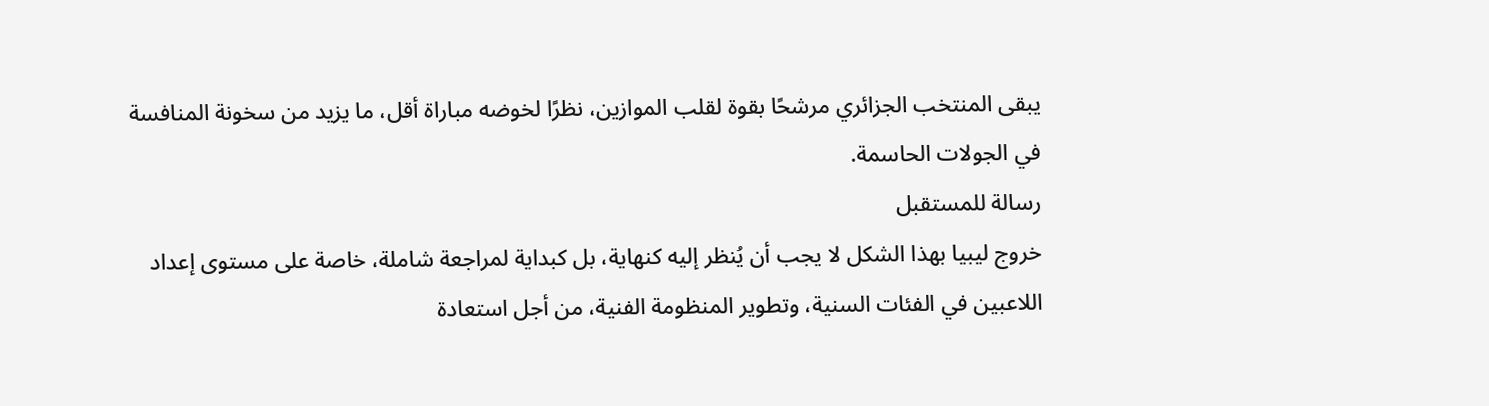يبقى المنتخب الجزائري مرشحًا بقوة لقلب الموازين، نظرًا لخوضه مباراة أقل، ما يزيد من سخونة المنافسة في الجولات الحاسمة.
رسالة للمستقبل
خروج ليبيا بهذا الشكل لا يجب أن يُنظر إليه كنهاية، بل كبداية لمراجعة شاملة، خاصة على مستوى إعداد اللاعبين في الفئات السنية، وتطوير المنظومة الفنية، من أجل استعادة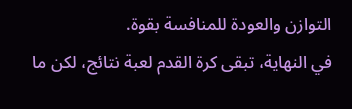التوازن والعودة للمنافسة بقوة.
في النهاية، تبقى كرة القدم لعبة نتائج، لكن ما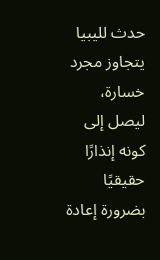حدث لليبيا يتجاوز مجرد خسارة، ليصل إلى كونه إنذارًا حقيقيًا بضرورة إعادة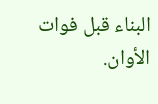البناء قبل فوات الأوان.